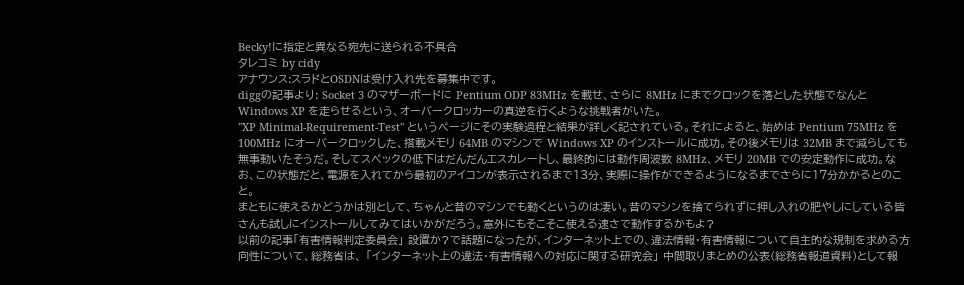Becky!に指定と異なる宛先に送られる不具合
タレコミ by cidy
アナウンス:スラドとOSDNは受け入れ先を募集中です。
diggの記事より: Socket 3 のマザーボードに Pentium ODP 83MHz を載せ、さらに 8MHz にまでクロックを落とした状態でなんと Windows XP を走らせるという、オーバークロッカーの真逆を行くような挑戦者がいた。
"XP Minimal-Requirement-Test" というページにその実験過程と結果が詳しく記されている。それによると、始めは Pentium 75MHz を 100MHz にオーバークロックした、搭載メモリ 64MB のマシンで Windows XP のインストールに成功。その後メモリは 32MB まで減らしても無事動いたそうだ。そしてスペックの低下はだんだんエスカレートし、最終的には動作周波数 8MHz、メモリ 20MB での安定動作に成功。なお、この状態だと、電源を入れてから最初のアイコンが表示されるまで13分、実際に操作ができるようになるまでさらに17分かかるとのこと。
まともに使えるかどうかは別として、ちゃんと昔のマシンでも動くというのは凄い。昔のマシンを捨てられずに押し入れの肥やしにしている皆さんも試しにインストールしてみてはいかがだろう。意外にもそこそこ使える速さで動作するかもよ?
以前の記事「有害情報判定委員会」 設置か?で話題になったが、インターネット上での、違法情報・有害情報について自主的な規制を求める方向性について、総務省は、 「インターネット上の違法・有害情報への対応に関する研究会」 中間取りまとめの公表(総務省報道資料)として報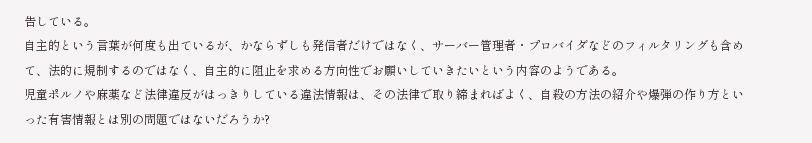告している。
自主的という言葉が何度も出ているが、かならずしも発信者だけではなく、サーバー管理者・プロバイダなどのフィルタリングも含めて、法的に規制するのではなく、自主的に阻止を求める方向性でお願いしていきたいという内容のようである。
児童ポルノや麻薬など法律違反がはっきりしている違法情報は、その法律で取り締まればよく、自殺の方法の紹介や爆弾の作り方といった有害情報とは別の問題ではないだろうか?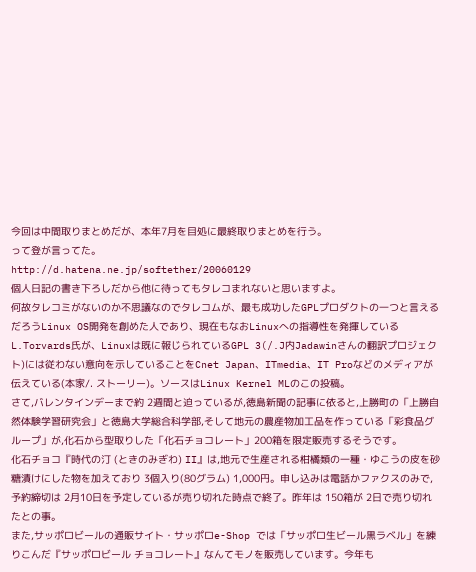今回は中間取りまとめだが、本年7月を目処に最終取りまとめを行う。
って登が言ってた。
http://d.hatena.ne.jp/softether/20060129
個人日記の書き下ろしだから他に待ってもタレコまれないと思いますよ。
何故タレコミがないのか不思議なのでタレコムが、最も成功したGPLプロダクトの一つと言えるだろうLinux OS開発を創めた人であり、現在もなおLinuxへの指導性を発揮しているL.Torvards氏が、Linuxは既に報じられているGPL 3(/.J内Jadawinさんの翻訳プロジェクト)には従わない意向を示していることをCnet Japan、ITmedia、IT Proなどのメディアが伝えている(本家/. ストーリー)。ソースはLinux Kernel MLのこの投稿。
さて,バレンタインデーまで約 2週間と迫っているが,徳島新聞の記事に依ると,上勝町の「上勝自然体験学習研究会」と徳島大学総合科学部,そして地元の農産物加工品を作っている「彩食品グループ」が,化石から型取りした「化石チョコレート」200箱を限定販売するそうです。
化石チョコ『時代の汀 (ときのみぎわ) II』は,地元で生産される柑橘類の一種・ゆこうの皮を砂糖漬けにした物を加えており 3個入り(80グラム) 1,000円。申し込みは電話かファクスのみで,予約締切は 2月10日を予定しているが売り切れた時点で終了。昨年は 150箱が 2日で売り切れたとの事。
また,サッポロビールの通販サイト・サッポロe-Shop では「サッポロ生ビール黒ラベル」を練りこんだ『サッポロビール チョコレート』なんてモノを販売しています。今年も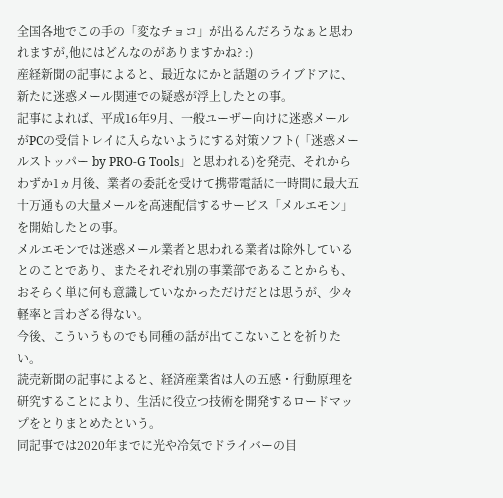全国各地でこの手の「変なチョコ」が出るんだろうなぁと思われますが,他にはどんなのがありますかね? :)
産経新聞の記事によると、最近なにかと話題のライブドアに、新たに迷惑メール関連での疑惑が浮上したとの事。
記事によれば、平成16年9月、一般ユーザー向けに迷惑メールがPCの受信トレイに入らないようにする対策ソフト(「迷惑メールストッパー by PRO-G Tools」と思われる)を発売、それからわずか1ヵ月後、業者の委託を受けて携帯電話に一時間に最大五十万通もの大量メールを高速配信するサービス「メルエモン」を開始したとの事。
メルエモンでは迷惑メール業者と思われる業者は除外しているとのことであり、またそれぞれ別の事業部であることからも、おそらく単に何も意識していなかっただけだとは思うが、少々軽率と言わざる得ない。
今後、こういうものでも同種の話が出てこないことを祈りたい。
読売新聞の記事によると、経済産業省は人の五感・行動原理を研究することにより、生活に役立つ技術を開発するロードマップをとりまとめたという。
同記事では2020年までに光や冷気でドライバーの目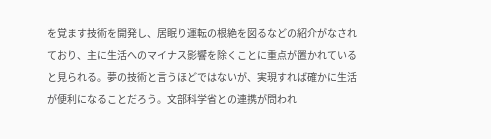を覚ます技術を開発し、居眠り運転の根絶を図るなどの紹介がなされており、主に生活へのマイナス影響を除くことに重点が置かれていると見られる。夢の技術と言うほどではないが、実現すれば確かに生活が便利になることだろう。文部科学省との連携が問われ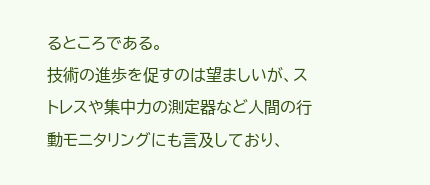るところである。
技術の進歩を促すのは望ましいが、ストレスや集中力の測定器など人間の行動モニタリングにも言及しており、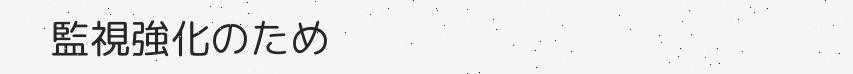監視強化のため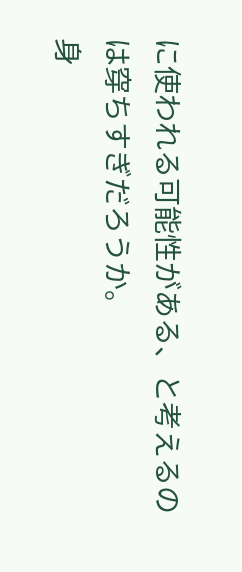に使われる可能性がある、と考えるのは穿ちすぎだろうか。
身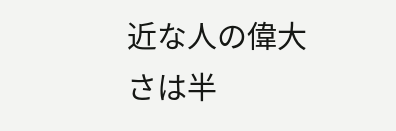近な人の偉大さは半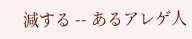減する -- あるアレゲ人